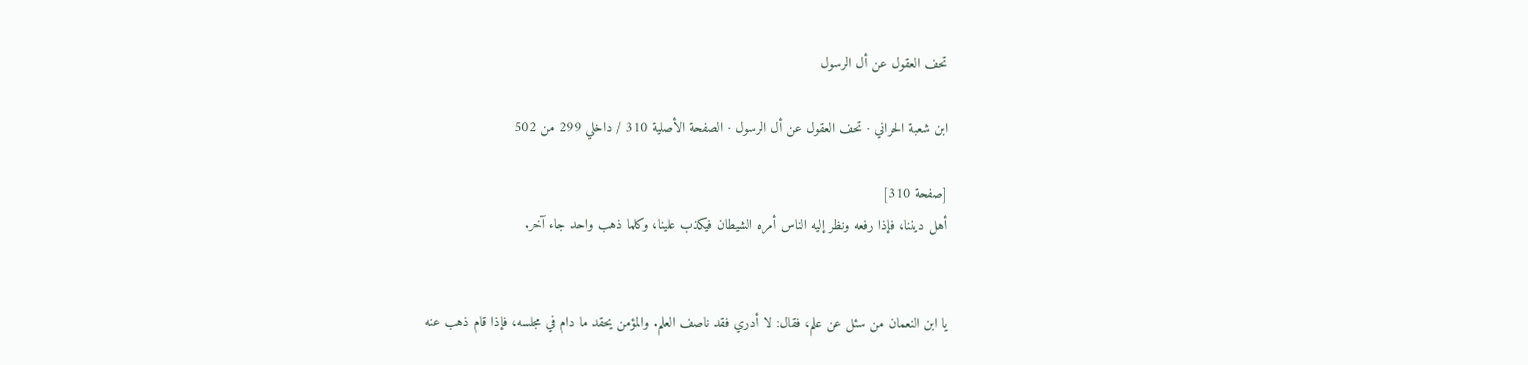تحف العقول عن أل الرسول

ابن شعبة الحراني · تحف العقول عن أل الرسول · الصفحة الأصلية 310 / داخلي 299 من 502

[صفحة 310]
أهل ديننا، فإذا رفعه ونظر إليه الناس أمره الشيطان فيكذب علينا، وكلما ذهب واحد جاء آخر.


يا ابن النعمان من سئل عن علم، فقال: لا أدري فقد ناصف العلم. والمؤمن يحقد ما دام في مجلسه، فإذا قام ذهب عنه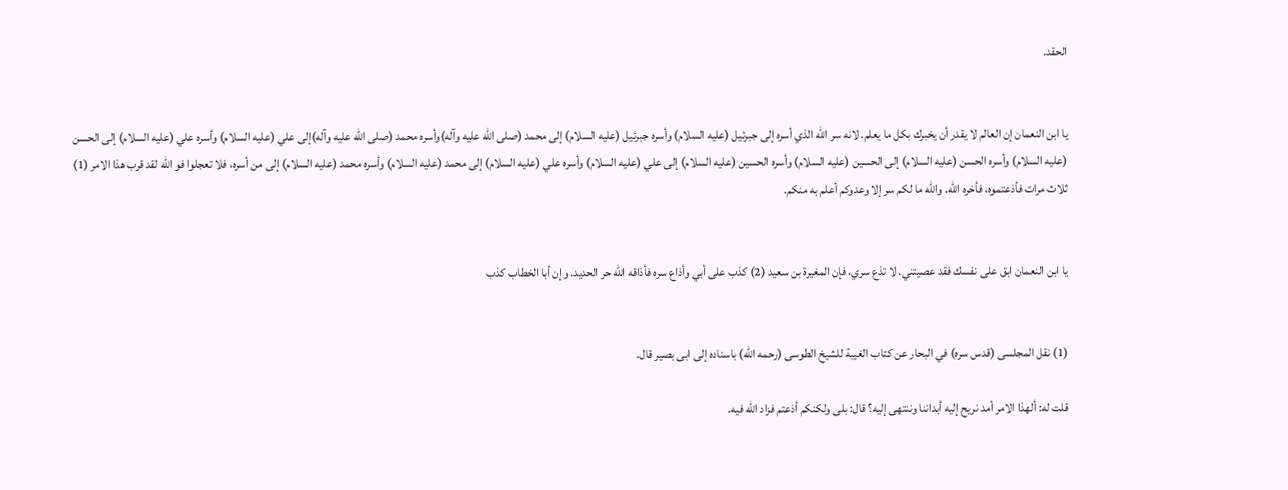الحقد.


يا ابن النعمان إن العالم لا يقدر أن يخبرك بكل ما يعلم. لانه سر الله الذي أسره إلى جبرئيل (عليه السلام) وأسره جبرئيل (عليه السلام) إلى محمد (صلى الله عليه وآله)وأسره محمد (صلى الله عليه وآله)إلى علي (عليه السلام) وأسره علي (عليه السلام) إلى الحسن (عليه السلام) وأسره الحسن (عليه السلام) إلى الحسين (عليه السلام) وأسره الحسين (عليه السلام) إلى علي (عليه السلام) وأسره علي (عليه السلام) إلى محمد (عليه السلام) وأسره محمد (عليه السلام) إلى من أسره، فلا تعجلوا فو الله لقد قرب هذا الامر (1) ثلاث مرات فأذعتموه، فأخره الله. والله ما لكم سر إلا وعدوكم أعلم به منكم.


يا ابن النعمان ابق على نفسك فقد عصيتني. لا تذع سري، فإن المغيرة بن سعيد (2) كذب على أبي وأذاع سره فأذاقه الله حر الحديد. وإن أبا الخطاب كذب


(1) نقل المجلسى (قدس سره) في البحار عن كتاب الغيبة للشيخ الطوسى (رحمه الله) باسناده إلى ابى بصير قال.

قلت له: ألهذا الامر أمد نريح إليه أبداننا وننتهى إليه؟ قال: بلى ولكنكم أذعتم فزاد الله فيه.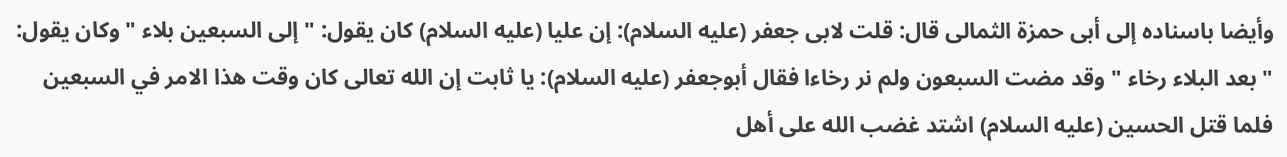وأيضا باسناده إلى أبى حمزة الثمالى قال: قلت لابى جعفر (عليه السلام): إن عليا (عليه السلام) كان يقول: " إلى السبعين بلاء " وكان يقول: " بعد البلاء رخاء " وقد مضت السبعون ولم نر رخاءا فقال أبوجعفر (عليه السلام): يا ثابت إن الله تعالى كان وقت هذا الامر في السبعين فلما قتل الحسين (عليه السلام) اشتد غضب الله على أهل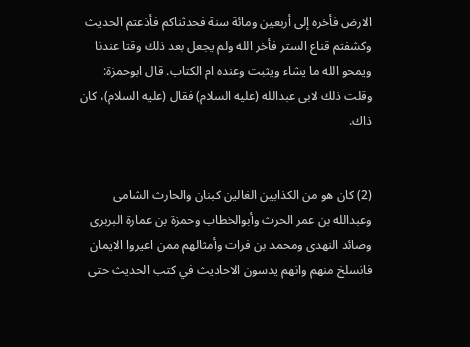الارض فأخره إلى أربعين ومائة سنة فحدثناكم فأذعتم الحديث وكشفتم قناع الستر فأخر الله ولم يجعل بعد ذلك وقتا عندنا ويمحو الله ما يشاء ويثبت وعنده ام الكتاب. قال ابوحمزة: وقلت ذلك لابى عبدالله (عليه السلام) فقال (عليه السلام)، كان ذاك.


(2) كان هو من الكذابين الغالين كبنان والحارث الشامى وعبدالله بن عمر الحرث وأبوالخطاب وحمزة بن عمارة البربرى وصائد النهدى ومحمد بن فرات وأمثالهم ممن اعيروا الايمان فانسلخ منهم وانهم يدسون الاحاديث في كتب الحديث حتى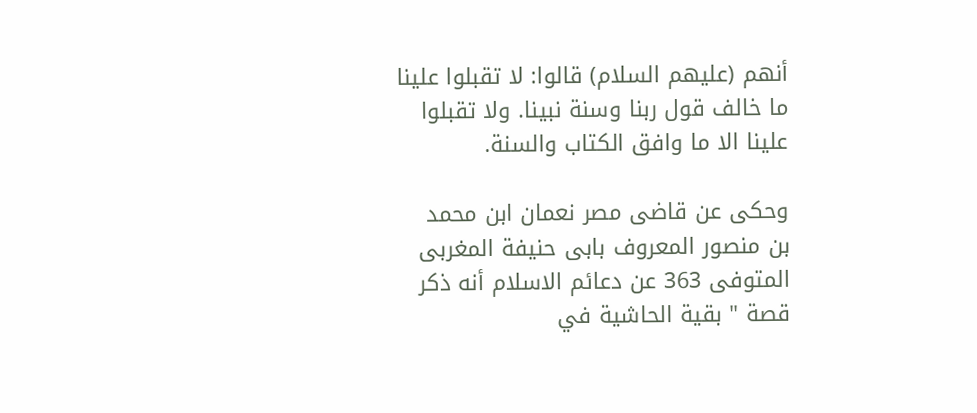أنهم (عليهم السلام) قالوا: لا تقبلوا علينا ما خالف قول ربنا وسنة نبينا. ولا تقبلوا علينا الا ما وافق الكتاب والسنة.

وحكى عن قاضى مصر نعمان ابن محمد بن منصور المعروف بابى حنيفة المغربى المتوفى 363 عن دعائم الاسلام أنه ذكر قصة " بقية الحاشية في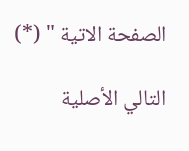الصفحة الاتية " (*)

التالي الأصلية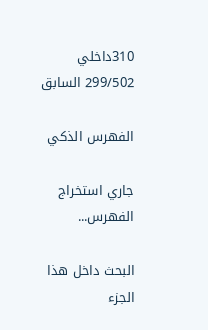310داخلي 299/502 السابق

الفهرس الذكي

جاري استخراج الفهرس...

البحث داخل هذا الجزء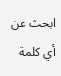ابحث عن أي كلمة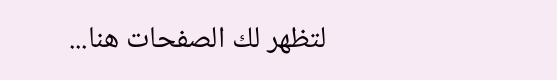لتظهر لك الصفحات هنا...